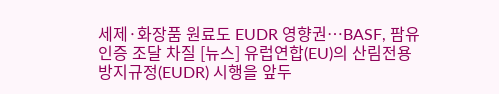세제·화장품 원료도 EUDR 영향권…BASF, 팜유 인증 조달 차질 [뉴스] 유럽연합(EU)의 산림전용방지규정(EUDR) 시행을 앞두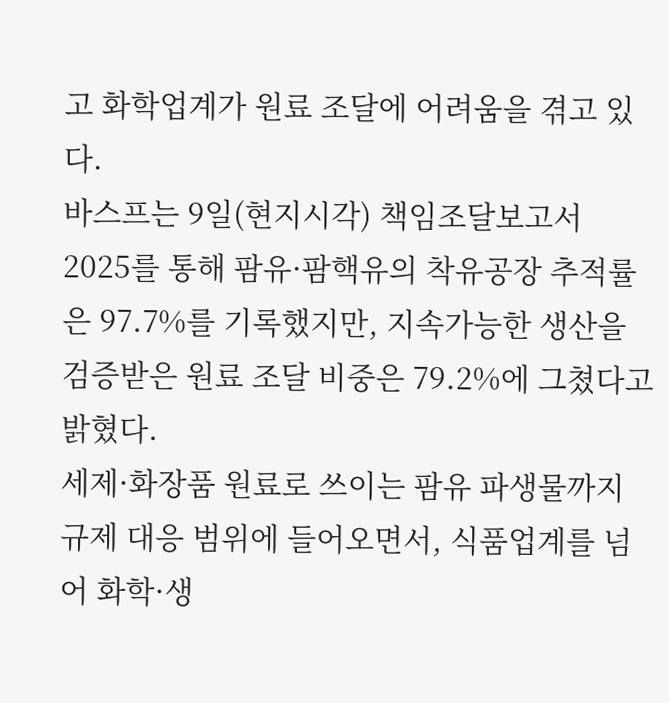고 화학업계가 원료 조달에 어려움을 겪고 있다.
바스프는 9일(현지시각) 책임조달보고서 2025를 통해 팜유·팜핵유의 착유공장 추적률은 97.7%를 기록했지만, 지속가능한 생산을 검증받은 원료 조달 비중은 79.2%에 그쳤다고 밝혔다.
세제·화장품 원료로 쓰이는 팜유 파생물까지 규제 대응 범위에 들어오면서, 식품업계를 넘어 화학·생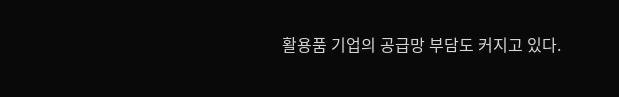활용품 기업의 공급망 부담도 커지고 있다.